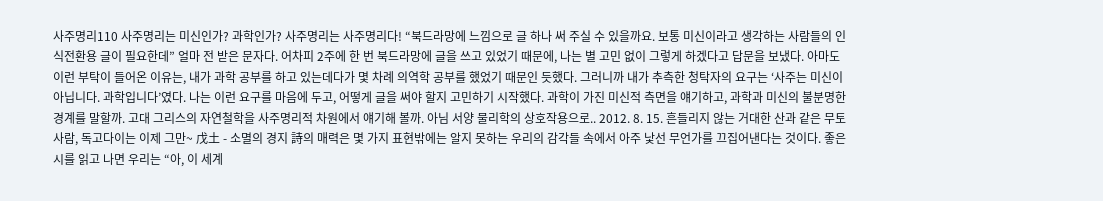사주명리110 사주명리는 미신인가? 과학인가? 사주명리는 사주명리다! “북드라망에 느낌으로 글 하나 써 주실 수 있을까요. 보통 미신이라고 생각하는 사람들의 인식전환용 글이 필요한데” 얼마 전 받은 문자다. 어차피 2주에 한 번 북드라망에 글을 쓰고 있었기 때문에, 나는 별 고민 없이 그렇게 하겠다고 답문을 보냈다. 아마도 이런 부탁이 들어온 이유는, 내가 과학 공부를 하고 있는데다가 몇 차례 의역학 공부를 했었기 때문인 듯했다. 그러니까 내가 추측한 청탁자의 요구는 ‘사주는 미신이 아닙니다. 과학입니다’였다. 나는 이런 요구를 마음에 두고, 어떻게 글을 써야 할지 고민하기 시작했다. 과학이 가진 미신적 측면을 얘기하고, 과학과 미신의 불분명한 경계를 말할까. 고대 그리스의 자연철학을 사주명리적 차원에서 얘기해 볼까. 아님 서양 물리학의 상호작용으로.. 2012. 8. 15. 흔들리지 않는 거대한 산과 같은 무토 사람, 독고다이는 이제 그만~ 戊土 - 소멸의 경지 詩의 매력은 몇 가지 표현밖에는 알지 못하는 우리의 감각들 속에서 아주 낯선 무언가를 끄집어낸다는 것이다. 좋은 시를 읽고 나면 우리는 “아, 이 세계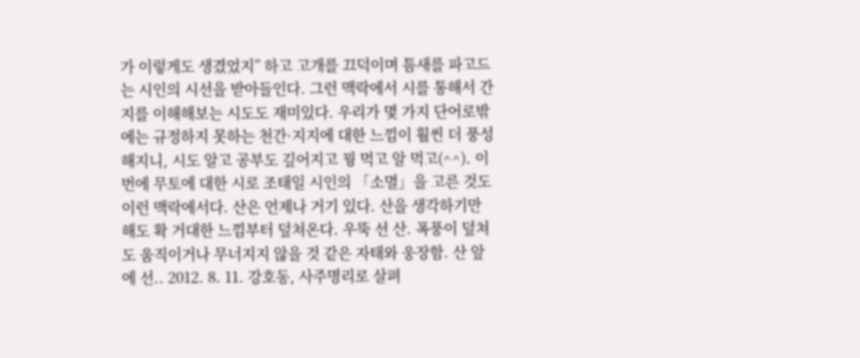가 이렇게도 생겼었지” 하고 고개를 끄덕이며 틈새를 파고드는 시인의 시선을 받아들인다. 그런 맥락에서 시를 통해서 간지를 이해해보는 시도도 재미있다. 우리가 몇 가지 단어로밖에는 규정하지 못하는 천간·지지에 대한 느낌이 훨씬 더 풍성해지니, 시도 알고 공부도 깊어지고 꿩 먹고 알 먹고(^^). 이번에 무토에 대한 시로 조태일 시인의 「소멸」을 고른 것도 이런 맥락에서다. 산은 언제나 거기 있다. 산을 생각하기만 해도 확 거대한 느낌부터 덮쳐온다. 우뚝 선 산. 폭풍이 덮쳐도 움직이거나 무너지지 않을 것 같은 자태와 웅장함. 산 앞에 선.. 2012. 8. 11. 강호동, 사주명리로 살펴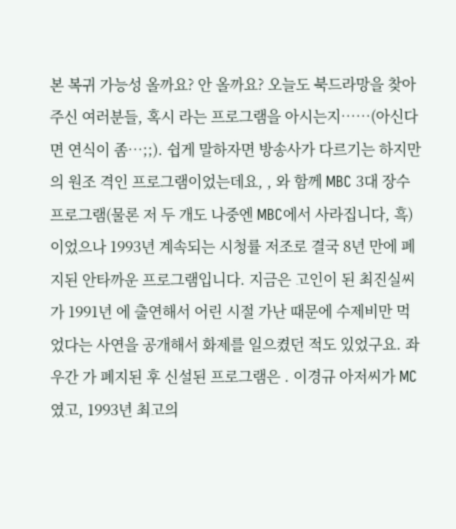본 복귀 가능성 올까요? 안 올까요? 오늘도 북드라망을 찾아주신 여러분들, 혹시 라는 프로그램을 아시는지……(아신다면 연식이 좀…;;). 쉽게 말하자면 방송사가 다르기는 하지만 의 원조 격인 프로그램이었는데요, , 와 함께 MBC 3대 장수프로그램(물론 저 두 개도 나중엔 MBC에서 사라집니다, 흑)이었으나 1993년 계속되는 시청률 저조로 결국 8년 만에 폐지된 안타까운 프로그램입니다. 지금은 고인이 된 최진실씨가 1991년 에 출연해서 어린 시절 가난 때문에 수제비만 먹었다는 사연을 공개해서 화제를 일으켰던 적도 있었구요. 좌우간 가 폐지된 후 신설된 프로그램은 . 이경규 아저씨가 MC였고, 1993년 최고의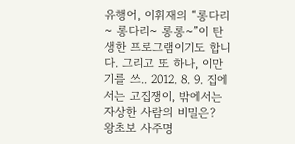유행어, 이휘재의 “롱다리~ 롱다리~ 롱롱~”이 탄생한 프로그램이기도 합니다. 그리고 또 하나, 이만기를 쓰.. 2012. 8. 9. 집에서는 고집쟁이, 밖에서는 자상한 사람의 비밀은? 왕초보 사주명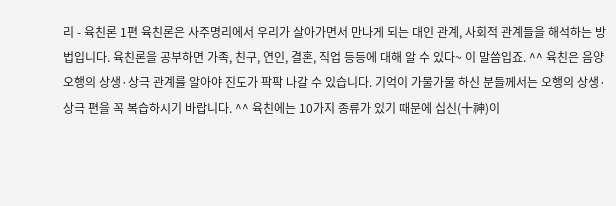리 - 육친론 1편 육친론은 사주명리에서 우리가 살아가면서 만나게 되는 대인 관계, 사회적 관계들을 해석하는 방법입니다. 육친론을 공부하면 가족, 친구, 연인, 결혼, 직업 등등에 대해 알 수 있다~ 이 말씀입죠. ^^ 육친은 음양오행의 상생·상극 관계를 알아야 진도가 팍팍 나갈 수 있습니다. 기억이 가물가물 하신 분들께서는 오행의 상생·상극 편을 꼭 복습하시기 바랍니다. ^^ 육친에는 10가지 종류가 있기 때문에 십신(十神)이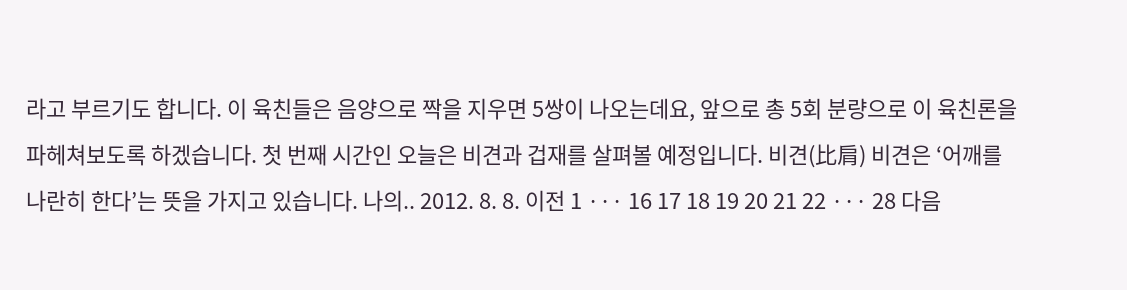라고 부르기도 합니다. 이 육친들은 음양으로 짝을 지우면 5쌍이 나오는데요, 앞으로 총 5회 분량으로 이 육친론을 파헤쳐보도록 하겠습니다. 첫 번째 시간인 오늘은 비견과 겁재를 살펴볼 예정입니다. 비견(比肩) 비견은 ‘어깨를 나란히 한다’는 뜻을 가지고 있습니다. 나의.. 2012. 8. 8. 이전 1 ··· 16 17 18 19 20 21 22 ··· 28 다음